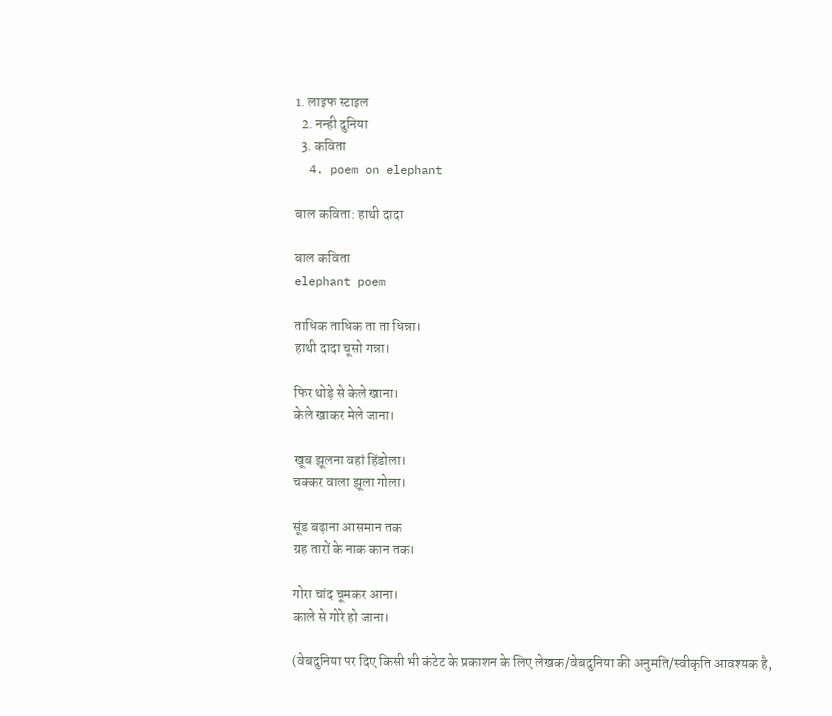1. लाइफ स्‍टाइल
  2. नन्ही दुनिया
  3. कविता
  4. poem on elephant

बाल कविता: हाथी दादा

बाल कविता
elephant poem

ताधिक ताधिक ता ता धिन्ना।
हाथी दादा चूसो गन्ना।

फिर थोड़े से केले खाना।
केले खाकर मेले जाना।

खूब झूलना वहां हिंडोला।
चक्कर वाला झूला गोला।

सूंड बढ़ाना आसमान तक
ग्रह तारों के नाक कान तक।

गोरा चांद चूमकर आना।
काले से गोरे हो जाना।

(वेबदुनिया पर दिए किसी भी कंटेट के प्रकाशन के लिए लेखक/वेबदुनिया की अनुमति/स्वीकृति आवश्यक है,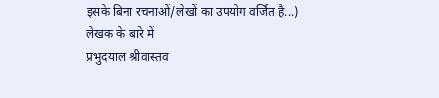इसके बिना रचनाओं/लेखों का उपयोग वर्जित है...)
लेखक के बारे में
प्रभुदयाल श्रीवास्तव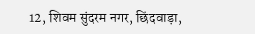12, शिवम सुंदरम नगर, छिंदवाड़ा,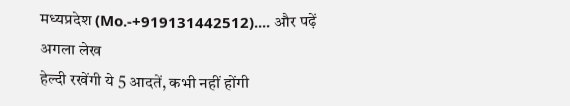मध्यप्रदेश (Mo.-+919131442512).... और पढ़ें
अगला लेख
हेल्दी रखेंगी ये 5 आदतें, कभी नहीं होंगी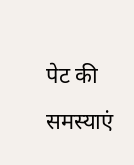पेट की समस्याएं